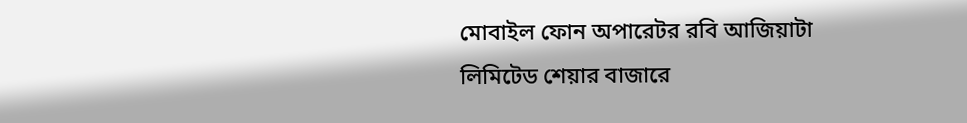মোবাইল ফোন অপারেটর রবি আজিয়াটা লিমিটেড শেয়ার বাজারে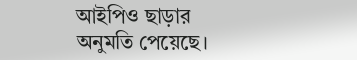আইপিও ছাড়ার অনুমতি পেয়েছে।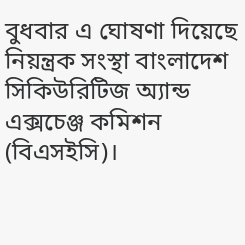বুধবার এ ঘোষণা দিয়েছে নিয়ন্ত্রক সংস্থা বাংলাদেশ সিকিউরিটিজ অ্যান্ড এক্সচেঞ্জ কমিশন (বিএসইসি)।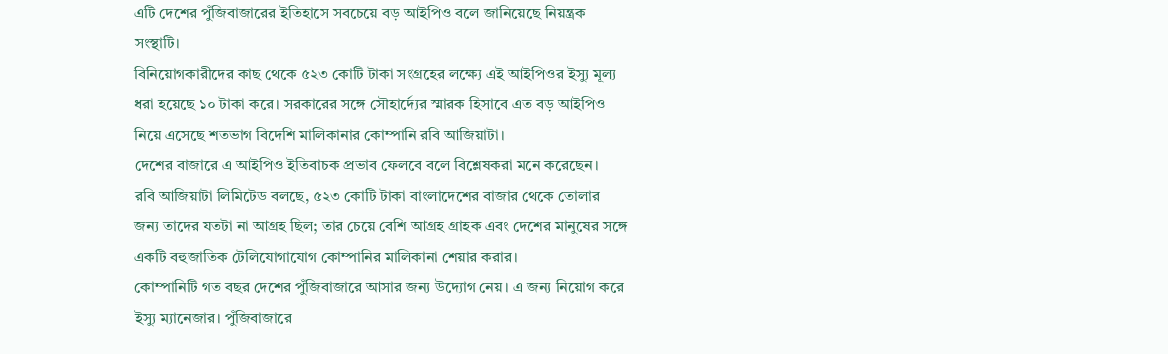এটি দেশের পুঁজিবাজারের ইতিহাসে সবচেয়ে বড় আইপিও বলে জানিয়েছে নিয়ন্ত্রক সংস্থাটি।
বিনিয়োগকারীদের কাছ থেকে ৫২৩ কোটি টাকা সংগ্রহের লক্ষ্যে এই আইপিওর ইস্যু মূল্য ধরা হয়েছে ১০ টাকা করে। সরকারের সঙ্গে সৌহার্দ্যের স্মারক হিসাবে এত বড় আইপিও নিয়ে এসেছে শতভাগ বিদেশি মালিকানার কোম্পানি রবি আজিয়াটা।
দেশের বাজারে এ আইপিও ইতিবাচক প্রভাব ফেলবে বলে বিশ্লেষকরা মনে করেছেন।
রবি আজিয়াটা লিমিটেড বলছে, ৫২৩ কোটি টাকা বাংলাদেশের বাজার থেকে তোলার জন্য তাদের যতটা না আগ্রহ ছিল; তার চেয়ে বেশি আগ্রহ গ্রাহক এবং দেশের মানুষের সঙ্গে একটি বহুজাতিক টেলিযোগাযোগ কোম্পানির মালিকানা শেয়ার করার।
কোম্পানিটি গত বছর দেশের পুঁজিবাজারে আসার জন্য উদ্যোগ নেয়। এ জন্য নিয়োগ করে ইস্যু ম্যানেজার। পুঁজিবাজারে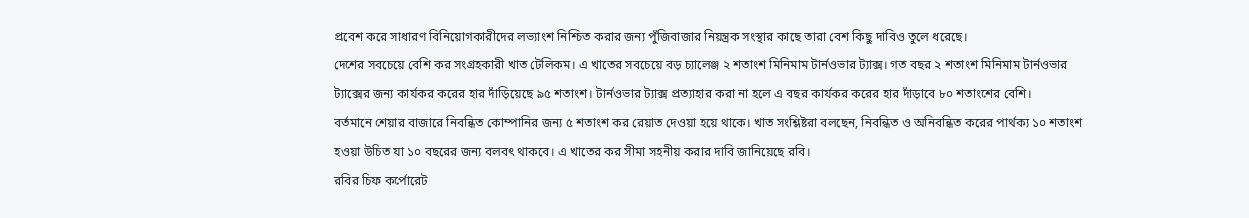প্রবেশ করে সাধারণ বিনিয়োগকারীদের লভ্যাংশ নিশ্চিত করার জন্য পুঁজিবাজার নিয়ন্ত্রক সংস্থার কাছে তারা বেশ কিছু দাবিও তুলে ধরেছে।
দেশের সবচেয়ে বেশি কর সংগ্রহকারী খাত টেলিকম। এ খাতের সবচেয়ে বড় চ্যালেঞ্জ ২ শতাংশ মিনিমাম টার্নওভার ট্যাক্স। গত বছর ২ শতাংশ মিনিমাম টার্নওভার ট্যাক্সের জন্য কার্যকর করের হার দাঁড়িয়েছে ৯৫ শতাংশ। টার্নওভার ট্যাক্স প্রত্যাহার করা না হলে এ বছর কার্যকর করের হার দাঁড়াবে ৮০ শতাংশের বেশি।
বর্তমানে শেয়ার বাজারে নিবন্ধিত কোম্পানির জন্য ৫ শতাংশ কর রেয়াত দেওয়া হয়ে থাকে। খাত সংশ্লিষ্টরা বলছেন, নিবন্ধিত ও অনিবন্ধিত করের পার্থক্য ১০ শতাংশ হওয়া উচিত যা ১০ বছরের জন্য বলবৎ থাকবে। এ খাতের কর সীমা সহনীয় করার দাবি জানিয়েছে রবি।
রবির চিফ কর্পোরেট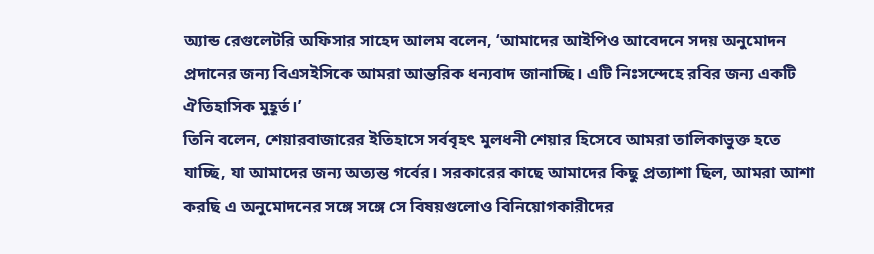অ্যান্ড রেগুলেটরি অফিসার সাহেদ আলম বলেন, ‘আমাদের আইপিও আবেদনে সদয় অনুমোদন প্রদানের জন্য বিএসইসিকে আমরা আন্তরিক ধন্যবাদ জানাচ্ছি। এটি নিঃসন্দেহে রবির জন্য একটি ঐতিহাসিক মুহূর্ত।’
তিনি বলেন, শেয়ারবাজারের ইতিহাসে সর্ববৃহৎ মুলধনী শেয়ার হিসেবে আমরা তালিকাভুক্ত হতে যাচ্ছি, যা আমাদের জন্য অত্যন্ত গর্বের। সরকারের কাছে আমাদের কিছু প্রত্যাশা ছিল, আমরা আশা করছি এ অনুমোদনের সঙ্গে সঙ্গে সে বিষয়গুলোও বিনিয়োগকারীদের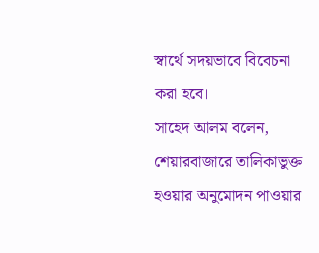স্বার্থে সদয়ভাবে বিবেচনা করা হবে।
সাহেদ আলম বলেন, শেয়ারবাজারে তালিকাভুক্ত হওয়ার অনুমোদন পাওয়ার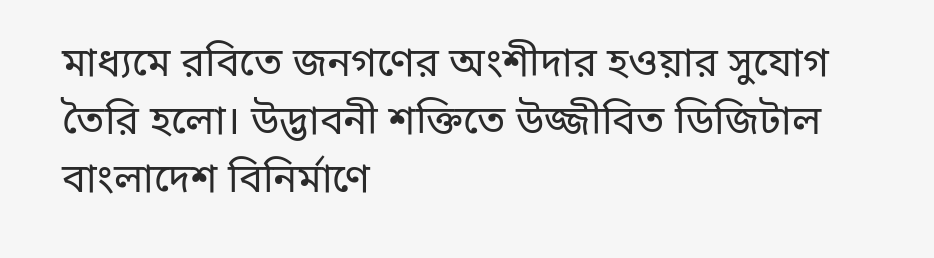মাধ্যমে রবিতে জনগণের অংশীদার হওয়ার সুযোগ তৈরি হলো। উদ্ভাবনী শক্তিতে উজ্জীবিত ডিজিটাল বাংলাদেশ বিনির্মাণে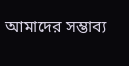আমাদের সম্ভাব্য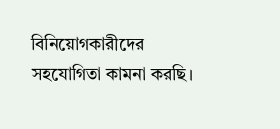বিনিয়োগকারীদের সহযোগিতা কামনা করছি।